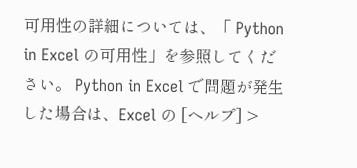可用性の詳細については、「 Python in Excel の可用性」を参照してください。 Python in Excel で問題が発生した場合は、Excel の [ヘルプ] >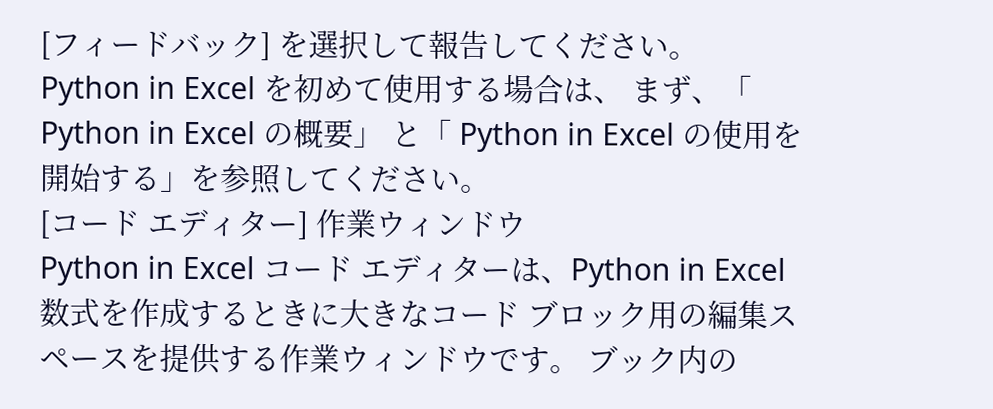[フィードバック] を選択して報告してください。
Python in Excel を初めて使用する場合は、 まず、「 Python in Excel の概要」 と「 Python in Excel の使用を開始する」を参照してください。
[コード エディター] 作業ウィンドウ
Python in Excel コード エディターは、Python in Excel 数式を作成するときに大きなコード ブロック用の編集スペースを提供する作業ウィンドウです。 ブック内の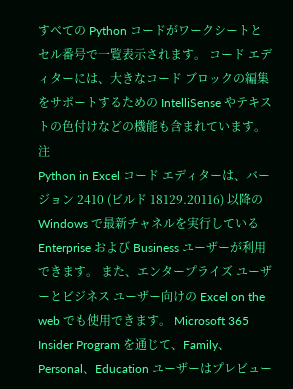すべての Python コードがワークシートとセル番号で一覧表示されます。 コード エディターには、大きなコード ブロックの編集をサポートするための IntelliSense やテキストの色付けなどの機能も含まれています。
注
Python in Excel コード エディターは、バージョン 2410 (ビルド 18129.20116) 以降の Windows で最新チャネルを実行している Enterprise および Business ユーザーが利用できます。 また、エンタープライズ ユーザーとビジネス ユーザー向けの Excel on the web でも使用できます。 Microsoft 365 Insider Program を通じて、Family、Personal、Education ユーザーはプレビュー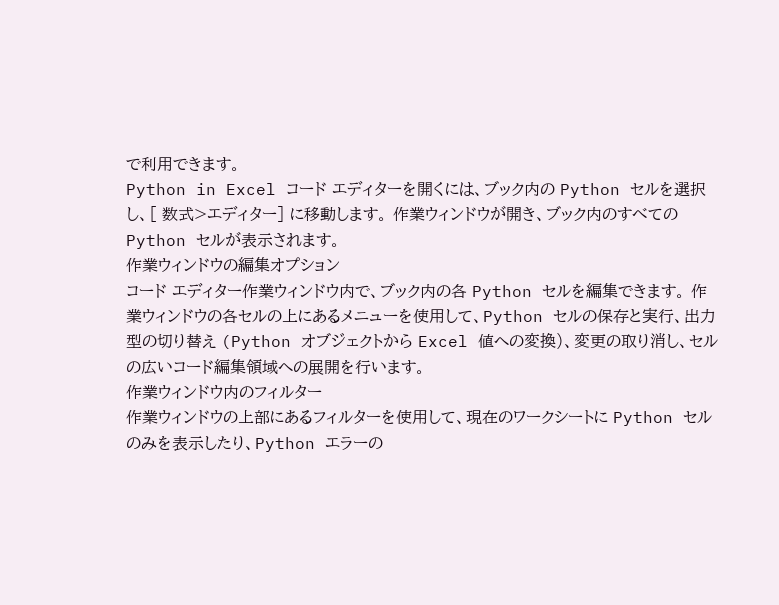で利用できます。
Python in Excel コード エディターを開くには、ブック内の Python セルを選択し、[ 数式>エディター] に移動します。 作業ウィンドウが開き、ブック内のすべての Python セルが表示されます。
作業ウィンドウの編集オプション
コード エディター作業ウィンドウ内で、ブック内の各 Python セルを編集できます。 作業ウィンドウの各セルの上にあるメニューを使用して、Python セルの保存と実行、出力型の切り替え (Python オブジェクトから Excel 値への変換)、変更の取り消し、セルの広いコード編集領域への展開を行います。
作業ウィンドウ内のフィルター
作業ウィンドウの上部にあるフィルターを使用して、現在のワークシートに Python セルのみを表示したり、Python エラーの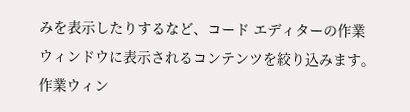みを表示したりするなど、コード エディターの作業ウィンドウに表示されるコンテンツを絞り込みます。
作業ウィン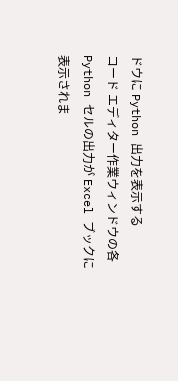ドウに Python 出力を表示する
コード エディター作業ウィンドウの各 Python セルの出力が Excel ブックに表示されま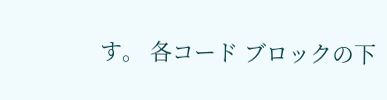す。 各コード ブロックの下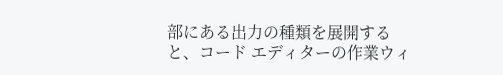部にある出力の種類を展開すると、コード エディターの作業ウィ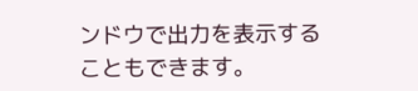ンドウで出力を表示することもできます。